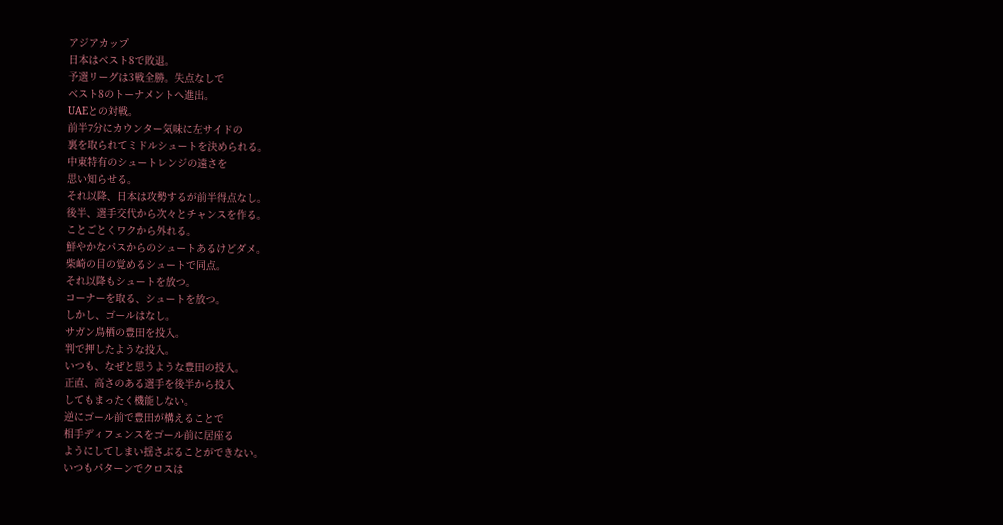アジアカップ
日本はベスト8で敗退。
予選リーグは3戦全勝。失点なしで
ベスト8のトーナメントへ進出。
UAEとの対戦。
前半7分にカウンター気味に左サイドの
裏を取られてミドルシュートを決められる。
中東特有のシュートレンジの遠さを
思い知らせる。
それ以降、日本は攻勢するが前半得点なし。
後半、選手交代から次々とチャンスを作る。
ことごとくワクから外れる。
鮮やかなパスからのシュートあるけどダメ。
柴崎の目の覚めるシュートで同点。
それ以降もシュートを放つ。
コーナーを取る、シュートを放つ。
しかし、ゴールはなし。
サガン鳥栖の豊田を投入。
判で押したような投入。
いつも、なぜと思うような豊田の投入。
正直、高さのある選手を後半から投入
してもまったく機能しない。
逆にゴール前で豊田が構えることで
相手ディフェンスをゴール前に居座る
ようにしてしまい揺さぶることができない。
いつもパターンでクロスは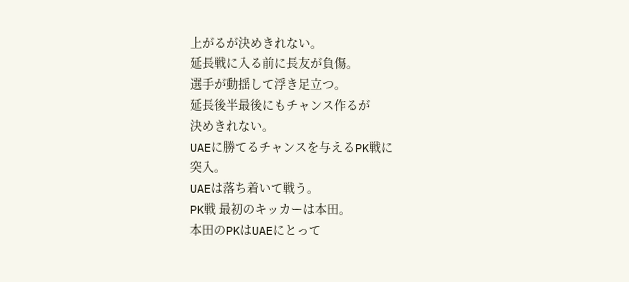上がるが決めきれない。
延長戦に入る前に長友が負傷。
選手が動揺して浮き足立つ。
延長後半最後にもチャンス作るが
決めきれない。
UAEに勝てるチャンスを与えるPK戦に
突入。
UAEは落ち着いて戦う。
PK戦 最初のキッカーは本田。
本田のPKはUAEにとって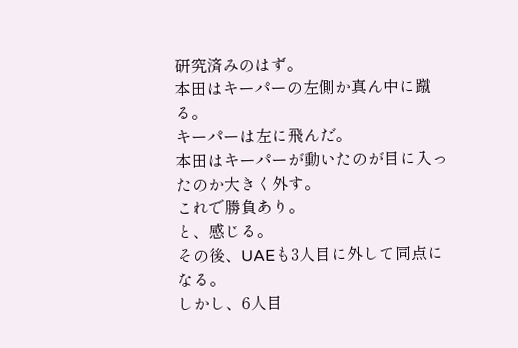研究済みのはず。
本田はキーパーの左側か真ん中に蹴る。
キーパーは左に飛んだ。
本田はキーパーが動いたのが目に入ったのか大きく外す。
これで勝負あり。
と、感じる。
その後、UAEも3人目に外して同点に
なる。
しかし、6人目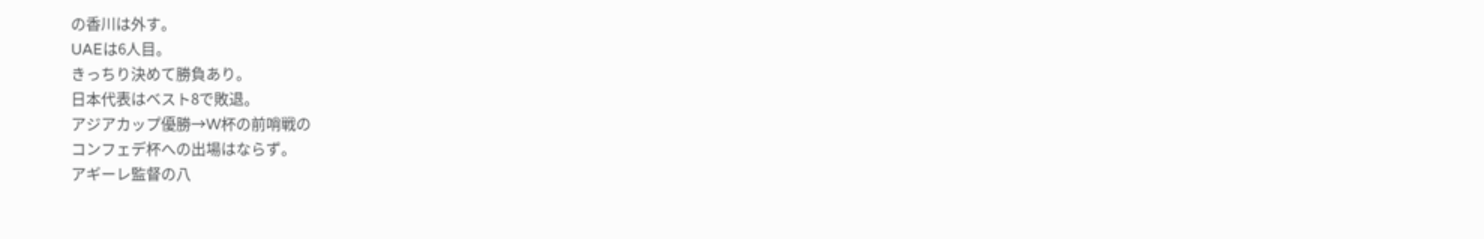の香川は外す。
UAEは6人目。
きっちり決めて勝負あり。
日本代表はベスト8で敗退。
アジアカップ優勝→W杯の前哨戦の
コンフェデ杯への出場はならず。
アギーレ監督の八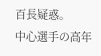百長疑惑。
中心選手の高年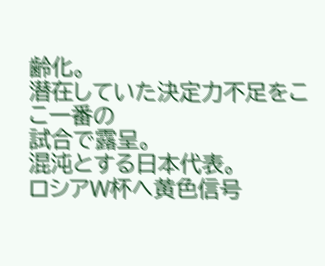齢化。
潜在していた決定力不足をここ一番の
試合で露呈。
混沌とする日本代表。
ロシアW杯へ黄色信号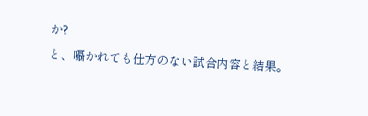か?
と、囁かれても仕方のない試合内容と結果。